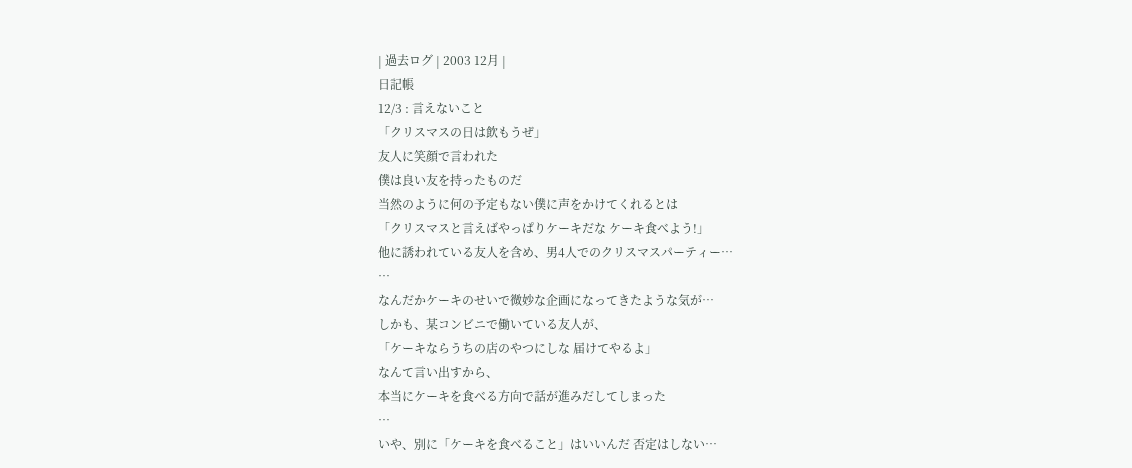| 過去ログ | 2003 12月 |
日記帳
12/3 : 言えないこと
「クリスマスの日は飲もうぜ」
友人に笑顔で言われた
僕は良い友を持ったものだ
当然のように何の予定もない僕に声をかけてくれるとは
「クリスマスと言えばやっぱりケーキだな ケーキ食べよう!」
他に誘われている友人を含め、男4人でのクリスマスパーティー…
…
なんだかケーキのせいで微妙な企画になってきたような気が…
しかも、某コンビニで働いている友人が、
「ケーキならうちの店のやつにしな 届けてやるよ」
なんて言い出すから、
本当にケーキを食べる方向で話が進みだしてしまった
…
いや、別に「ケーキを食べること」はいいんだ 否定はしない…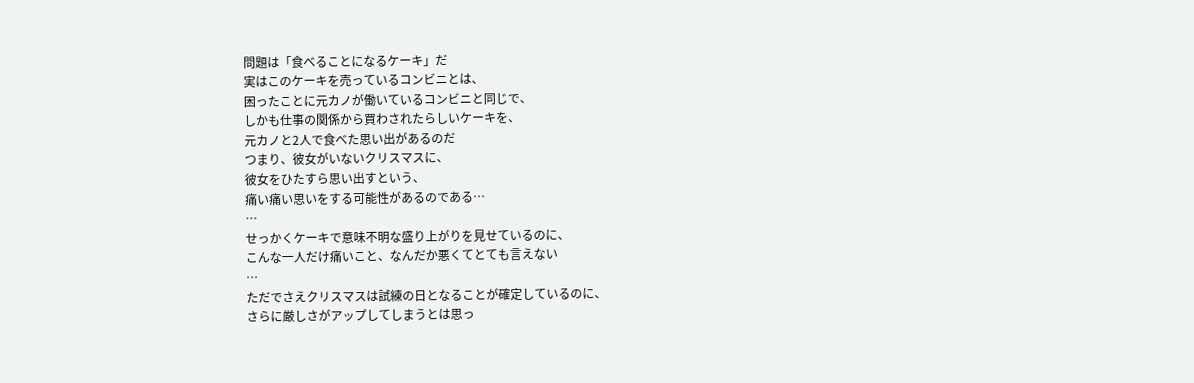問題は「食べることになるケーキ」だ
実はこのケーキを売っているコンビニとは、
困ったことに元カノが働いているコンビニと同じで、
しかも仕事の関係から買わされたらしいケーキを、
元カノと2人で食べた思い出があるのだ
つまり、彼女がいないクリスマスに、
彼女をひたすら思い出すという、
痛い痛い思いをする可能性があるのである…
…
せっかくケーキで意味不明な盛り上がりを見せているのに、
こんな一人だけ痛いこと、なんだか悪くてとても言えない
…
ただでさえクリスマスは試練の日となることが確定しているのに、
さらに厳しさがアップしてしまうとは思っ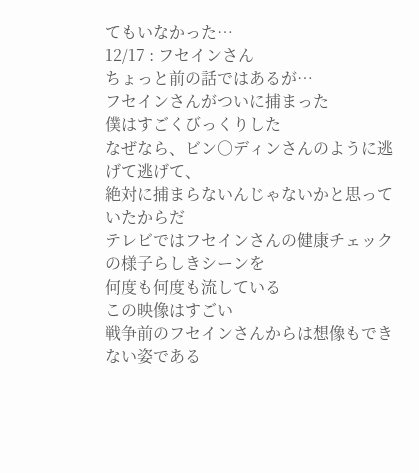てもいなかった…
12/17 : フセインさん
ちょっと前の話ではあるが…
フセインさんがついに捕まった
僕はすごくびっくりした
なぜなら、ビン○ディンさんのように逃げて逃げて、
絶対に捕まらないんじゃないかと思っていたからだ
テレビではフセインさんの健康チェックの様子らしきシーンを
何度も何度も流している
この映像はすごい
戦争前のフセインさんからは想像もできない姿である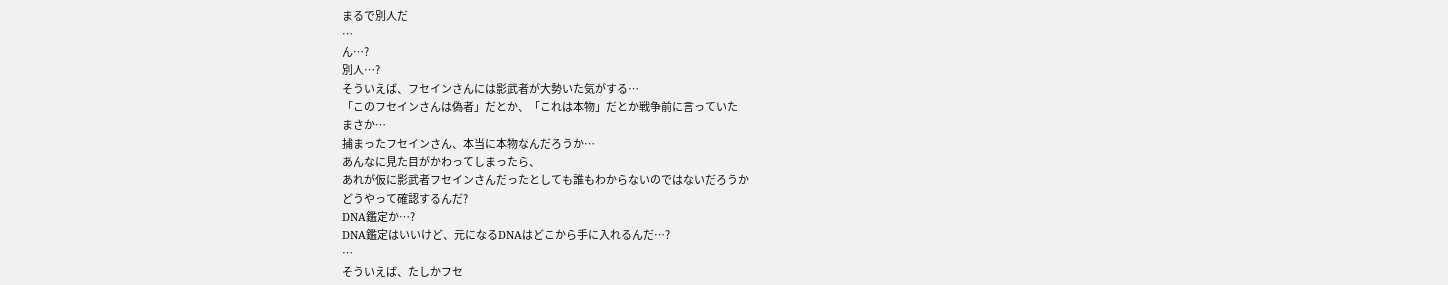まるで別人だ
…
ん…?
別人…?
そういえば、フセインさんには影武者が大勢いた気がする…
「このフセインさんは偽者」だとか、「これは本物」だとか戦争前に言っていた
まさか…
捕まったフセインさん、本当に本物なんだろうか…
あんなに見た目がかわってしまったら、
あれが仮に影武者フセインさんだったとしても誰もわからないのではないだろうか
どうやって確認するんだ?
DNA鑑定か…?
DNA鑑定はいいけど、元になるDNAはどこから手に入れるんだ…?
…
そういえば、たしかフセ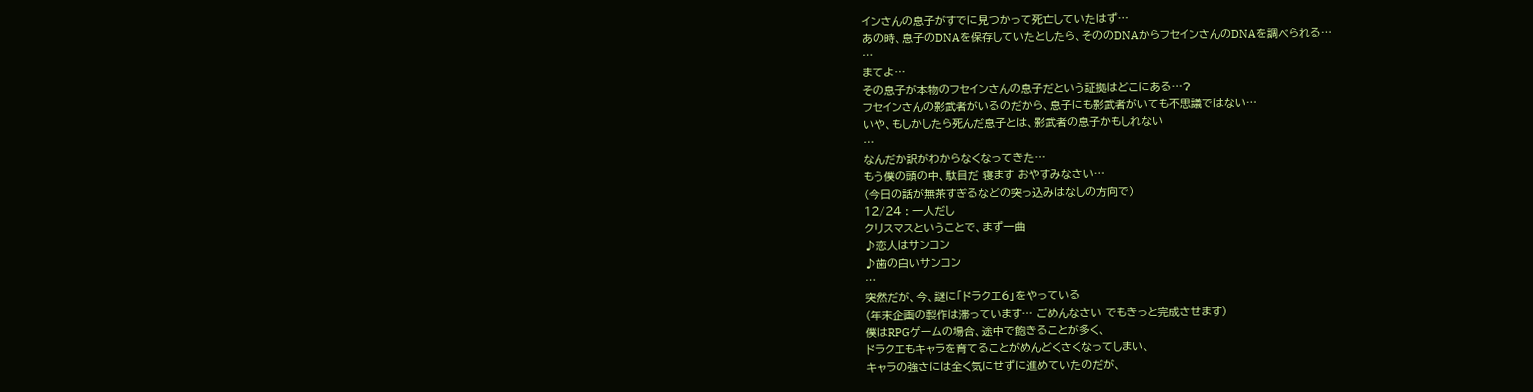インさんの息子がすでに見つかって死亡していたはず…
あの時、息子のDNAを保存していたとしたら、そののDNAからフセインさんのDNAを調べられる…
…
まてよ…
その息子が本物のフセインさんの息子だという証拠はどこにある…?
フセインさんの影武者がいるのだから、息子にも影武者がいても不思議ではない…
いや、もしかしたら死んだ息子とは、影武者の息子かもしれない
…
なんだか訳がわからなくなってきた…
もう僕の頭の中、駄目だ 寝ます おやすみなさい…
(今日の話が無茶すぎるなどの突っ込みはなしの方向で)
12/24 : 一人だし
クリスマスということで、まず一曲
♪恋人はサンコン
♪歯の白いサンコン
…
突然だが、今、謎に「ドラクエ6」をやっている
(年末企画の製作は滞っています… ごめんなさい でもきっと完成させます)
僕はRPGゲームの場合、途中で飽きることが多く、
ドラクエもキャラを育てることがめんどくさくなってしまい、
キャラの強さには全く気にせずに進めていたのだが、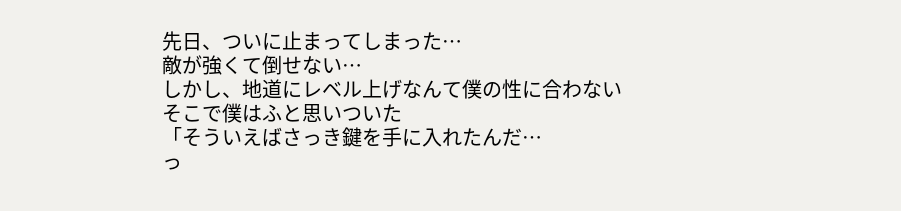先日、ついに止まってしまった…
敵が強くて倒せない…
しかし、地道にレベル上げなんて僕の性に合わない
そこで僕はふと思いついた
「そういえばさっき鍵を手に入れたんだ…
っ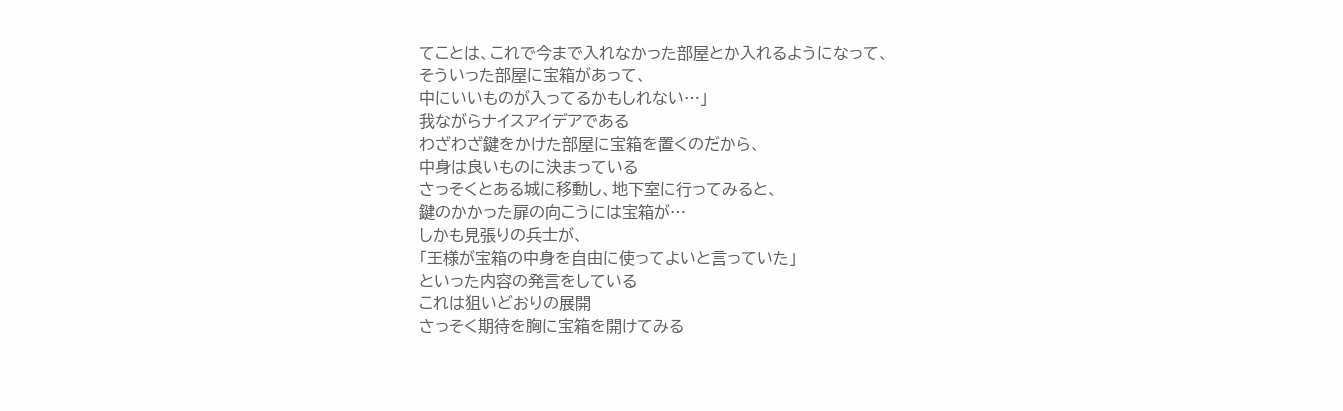てことは、これで今まで入れなかった部屋とか入れるようになって、
そういった部屋に宝箱があって、
中にいいものが入ってるかもしれない…」
我ながらナイスアイデアである
わざわざ鍵をかけた部屋に宝箱を置くのだから、
中身は良いものに決まっている
さっそくとある城に移動し、地下室に行ってみると、
鍵のかかった扉の向こうには宝箱が…
しかも見張りの兵士が、
「王様が宝箱の中身を自由に使ってよいと言っていた」
といった内容の発言をしている
これは狙いどおりの展開
さっそく期待を胸に宝箱を開けてみる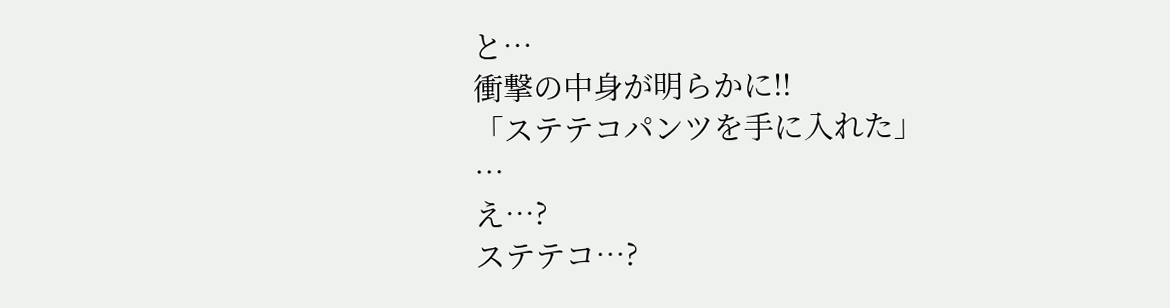と…
衝撃の中身が明らかに!!
「ステテコパンツを手に入れた」
…
え…?
ステテコ…?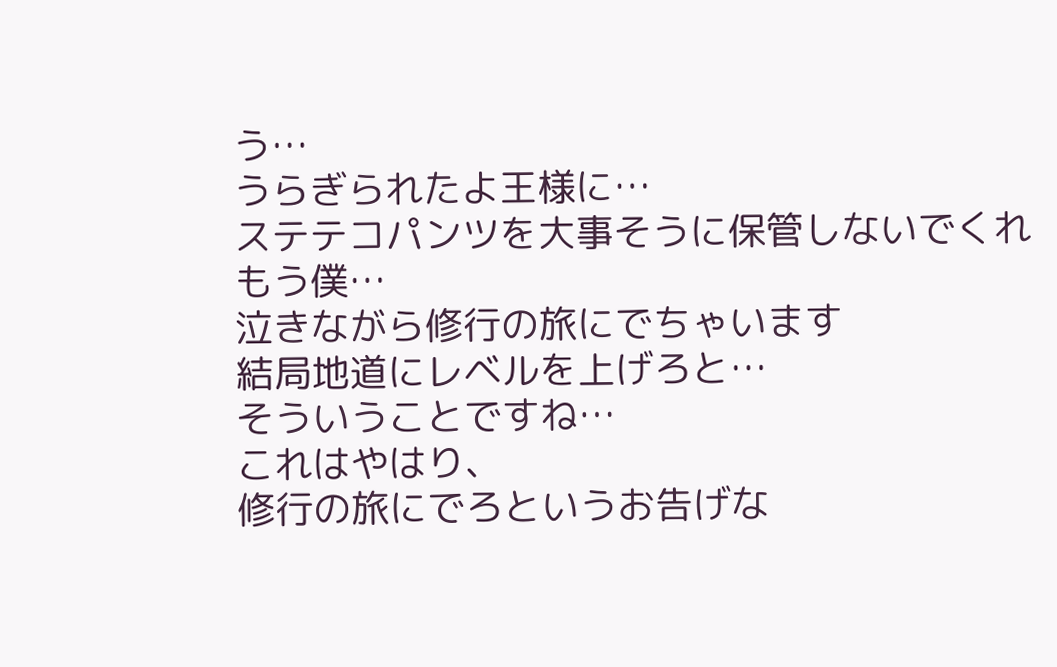う…
うらぎられたよ王様に…
ステテコパンツを大事そうに保管しないでくれ
もう僕…
泣きながら修行の旅にでちゃいます
結局地道にレベルを上げろと…
そういうことですね…
これはやはり、
修行の旅にでろというお告げな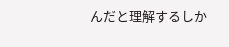んだと理解するしか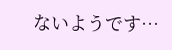ないようです…